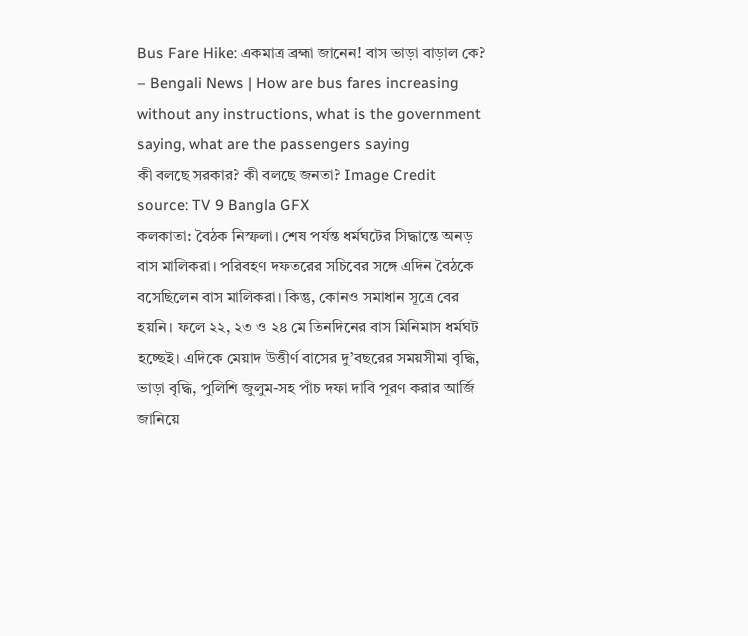Bus Fare Hike: একমাত্র ব্রহ্মা জানেন! বাস ভাড়া বাড়াল কে? – Bengali News | How are bus fares increasing without any instructions, what is the government saying, what are the passengers saying
কী বলছে সরকার? কী বলছে জনতা? Image Credit source: TV 9 Bangla GFX
কলকাতা: বৈঠক নিস্ফলা। শেষ পর্যন্ত ধর্মঘটের সিদ্ধান্তে অনড় বাস মালিকরা। পরিবহণ দফতরের সচিবের সঙ্গে এদিন বৈঠকে বসেছিলেন বাস মালিকরা। কিন্তু, কোনও সমাধান সূত্রে বের হয়নি। ফলে ২২, ২৩ ও ২৪ মে তিনদিনের বাস মিনিমাস ধর্মঘট হচ্ছেই। এদিকে মেয়াদ উত্তীর্ণ বাসের দু’বছরের সময়সীমা বৃদ্ধি, ভাড়া বৃদ্ধি, পুলিশি জুলুম-সহ পাঁচ দফা দাবি পূরণ করার আর্জি জানিয়ে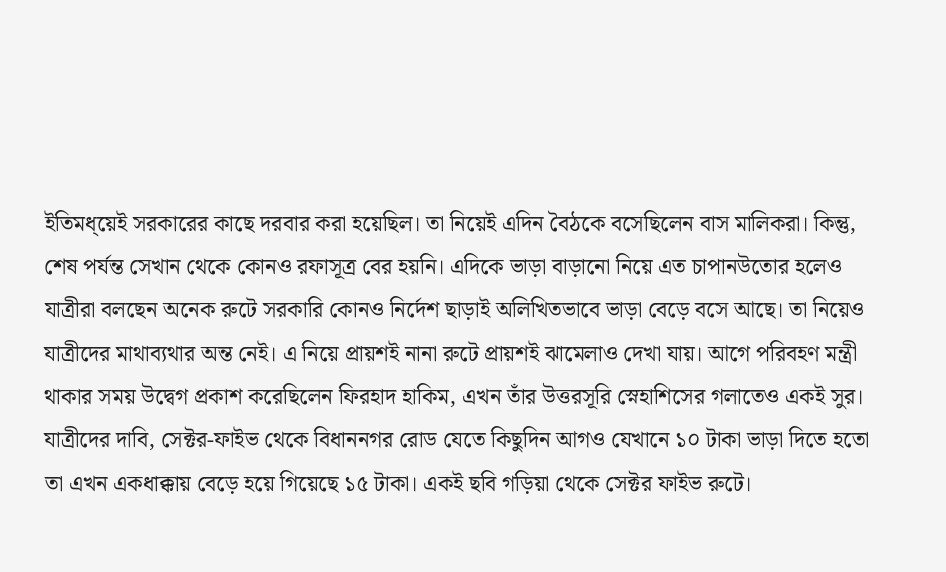ইতিমধ্য়েই সরকারের কাছে দরবার করা হয়েছিল। তা নিয়েই এদিন বৈঠকে বসেছিলেন বাস মালিকরা। কিন্তু, শেষ পর্যন্ত সেখান থেকে কোনও রফাসূত্র বের হয়নি। এদিকে ভাড়া বাড়ানো নিয়ে এত চাপানউতোর হলেও যাত্রীরা বলছেন অনেক রুটে সরকারি কোনও নির্দেশ ছাড়াই অলিখিতভাবে ভাড়া বেড়ে বসে আছে। তা নিয়েও যাত্রীদের মাথাব্যথার অন্ত নেই। এ নিয়ে প্রায়শই নানা রুটে প্রায়শই ঝামেলাও দেখা যায়। আগে পরিবহণ মন্ত্রী থাকার সময় উদ্বেগ প্রকাশ করেছিলেন ফিরহাদ হাকিম, এখন তাঁর উত্তরসূরি স্নেহাশিসের গলাতেও একই সুর।
যাত্রীদের দাবি, সেক্টর-ফাইভ থেকে বিধাননগর রোড যেতে কিছুদিন আগও যেখানে ১০ টাকা ভাড়া দিতে হতো তা এখন একধাক্কায় বেড়ে হয়ে গিয়েছে ১৫ টাকা। একই ছবি গড়িয়া থেকে সেক্টর ফাইভ রুটে।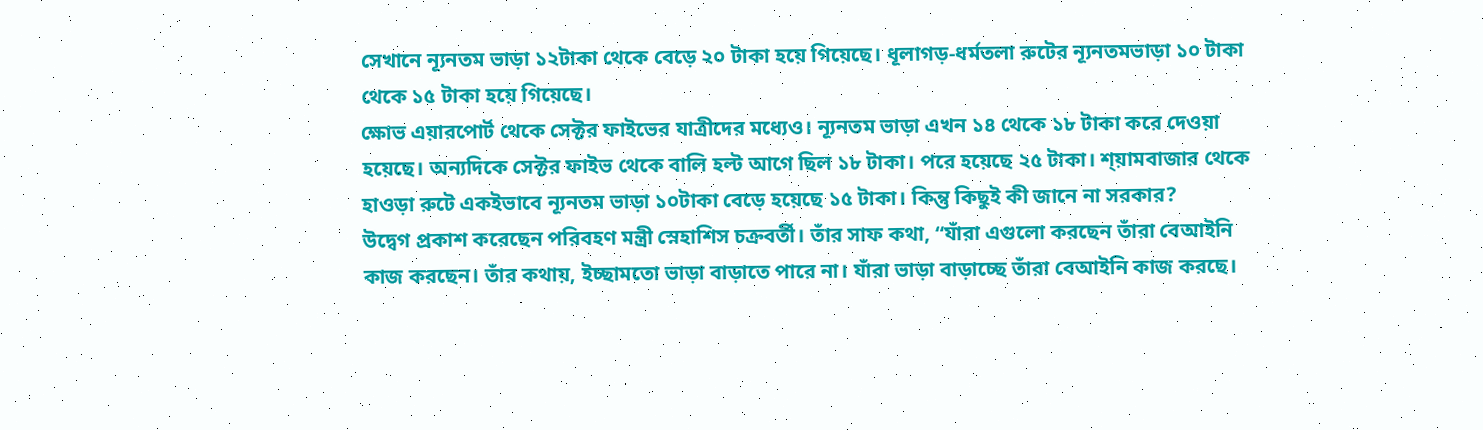সেখানে ন্যূনতম ভাড়া ১২টাকা থেকে বেড়ে ২০ টাকা হয়ে গিয়েছে। ধূলাগড়-ধর্মতলা রুটের ন্যূনতমভাড়া ১০ টাকা থেকে ১৫ টাকা হয়ে গিয়েছে।
ক্ষোভ এয়ারপোর্ট থেকে সেক্টর ফাইভের যাত্রীদের মধ্যেও। ন্যূনতম ভাড়া এখন ১৪ থেকে ১৮ টাকা করে দেওয়া হয়েছে। অন্যদিকে সেক্টর ফাইভ থেকে বালি হল্ট আগে ছিল ১৮ টাকা। পরে হয়েছে ২৫ টাকা। শ্য়ামবাজার থেকে হাওড়া রুটে একইভাবে ন্যূনতম ভাড়া ১০টাকা বেড়ে হয়েছে ১৫ টাকা। কিন্তু কিছুই কী জানে না সরকার?
উদ্বেগ প্রকাশ করেছেন পরিবহণ মন্ত্রী স্নেহাশিস চক্রবর্তী। তাঁর সাফ কথা, “যাঁরা এগুলো করছেন তাঁরা বেআইনি কাজ করছেন। তাঁর কথায়, ইচ্ছামতো ভাড়া বাড়াতে পারে না। যাঁরা ভাড়া বাড়াচ্ছে তাঁরা বেআইনি কাজ করছে।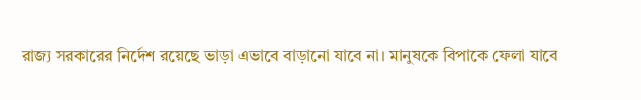রাজ্য সরকারের নির্দেশ রয়েছে ভাড়া এভাবে বাড়ানো যাবে না। মানুষকে বিপাকে ফেলা যাবে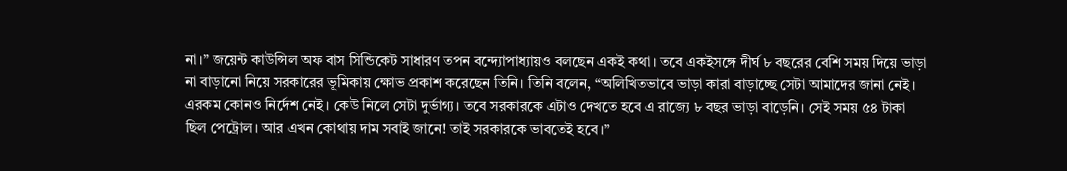না।” জয়েন্ট কাউন্সিল অফ বাস সিন্ডিকেট সাধারণ তপন বন্দ্যোপাধ্যায়ও বলছেন একই কথা। তবে একইসঙ্গে দীর্ঘ ৮ বছরের বেশি সময় দিয়ে ভাড়া না বাড়ানো নিয়ে সরকারের ভূমিকায় ক্ষোভ প্রকাশ করেছেন তিনি। তিনি বলেন, “অলিখিতভাবে ভাড়া কারা বাড়াচ্ছে সেটা আমাদের জানা নেই। এরকম কোনও নির্দেশ নেই। কেউ নিলে সেটা দুর্ভাগ্য। তবে সরকারকে এটাও দেখতে হবে এ রাজ্যে ৮ বছর ভাড়া বাড়েনি। সেই সময় ৫৪ টাকা ছিল পেট্রোল। আর এখন কোথায় দাম সবাই জানে! তাই সরকারকে ভাবতেই হবে।”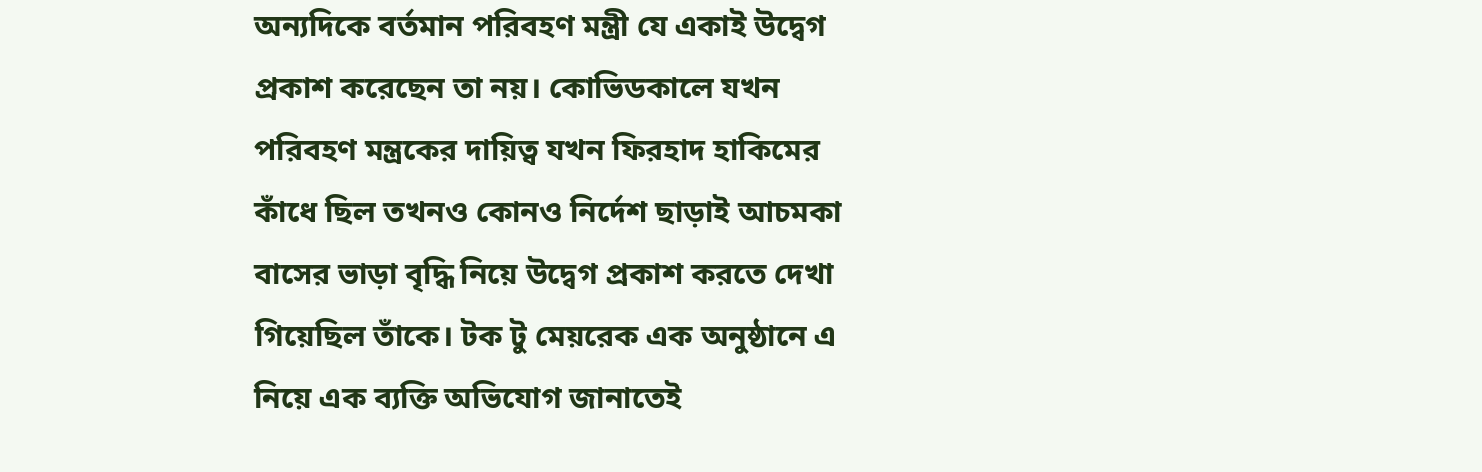অন্যদিকে বর্তমান পরিবহণ মন্ত্রী যে একাই উদ্বেগ প্রকাশ করেছেন তা নয়। কোভিডকালে যখন পরিবহণ মন্ত্রকের দায়িত্ব যখন ফিরহাদ হাকিমের কাঁধে ছিল তখনও কোনও নির্দেশ ছাড়াই আচমকা বাসের ভাড়া বৃদ্ধি নিয়ে উদ্বেগ প্রকাশ করতে দেখা গিয়েছিল তাঁকে। টক টু মেয়রেক এক অনুষ্ঠানে এ নিয়ে এক ব্যক্তি অভিযোগ জানাতেই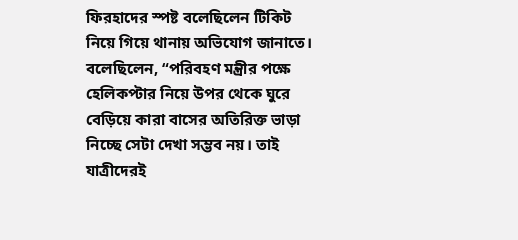ফিরহাদের স্পষ্ট বলেছিলেন টিকিট নিয়ে গিয়ে থানায় অভিযোগ জানাতে। বলেছিলেন, “পরিবহণ মন্ত্রীর পক্ষে হেলিকপ্টার নিয়ে উপর থেকে ঘুরে বেড়িয়ে কারা বাসের অতিরিক্ত ভাড়া নিচ্ছে সেটা দেখা সম্ভব নয়। তাই যাত্রীদেরই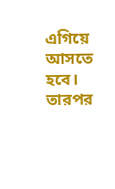এগিয়ে আসতে হবে। তারপর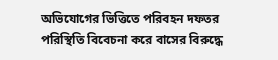অভিযোগের ভিত্তিতে পরিবহন দফতর পরিস্থিতি বিবেচনা করে বাসের বিরুদ্ধে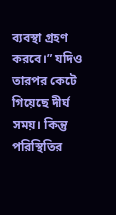ব্যবস্থা গ্রহণ করবে।” যদিও তারপর কেটে গিয়েছে দীর্ঘ সময়। কিন্তু পরিস্থিতির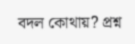বদল কোথায়? প্রশ্ন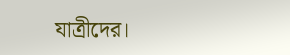যাত্রীদের।